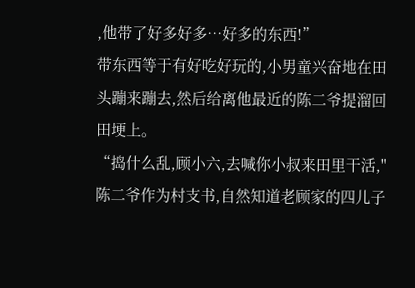,他带了好多好多…好多的东西!”
带东西等于有好吃好玩的,小男童兴奋地在田头蹦来蹦去,然后给离他最近的陈二爷提溜回田埂上。
“捣什么乱,顾小六,去喊你小叔来田里干活,"陈二爷作为村支书,自然知道老顾家的四儿子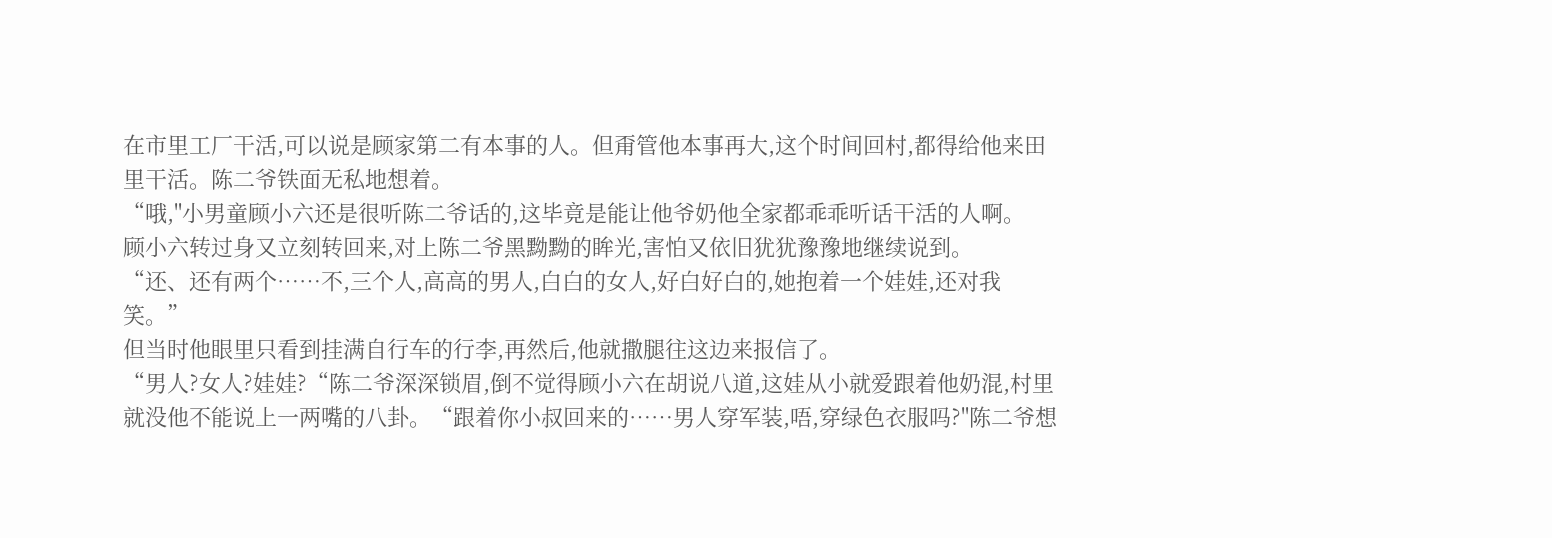在市里工厂干活,可以说是顾家第二有本事的人。但甭管他本事再大,这个时间回村,都得给他来田里干活。陈二爷铁面无私地想着。
“哦,"小男童顾小六还是很听陈二爷话的,这毕竟是能让他爷奶他全家都乖乖听话干活的人啊。
顾小六转过身又立刻转回来,对上陈二爷黑黝黝的眸光,害怕又依旧犹犹豫豫地继续说到。
“还、还有两个……不,三个人,高高的男人,白白的女人,好白好白的,她抱着一个娃娃,还对我笑。”
但当时他眼里只看到挂满自行车的行李,再然后,他就撒腿往这边来报信了。
“男人?女人?娃娃?“陈二爷深深锁眉,倒不觉得顾小六在胡说八道,这娃从小就爱跟着他奶混,村里就没他不能说上一两嘴的八卦。“跟着你小叔回来的……男人穿军装,唔,穿绿色衣服吗?"陈二爷想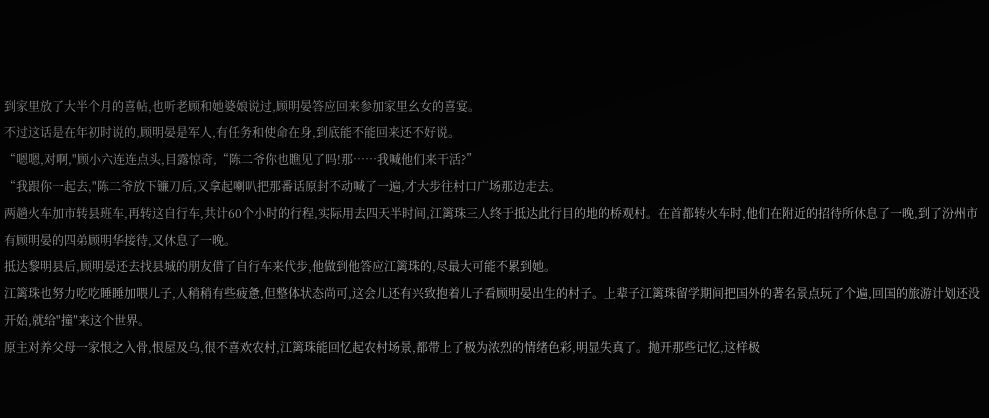到家里放了大半个月的喜帖,也听老顾和她婆娘说过,顾明晏答应回来参加家里幺女的喜宴。
不过这话是在年初时说的,顾明晏是军人,有任务和使命在身,到底能不能回来还不好说。
“嗯嗯,对啊,"顾小六连连点头,目露惊奇,“陈二爷你也瞧见了吗!那……我喊他们来干活?”
“我跟你一起去,"陈二爷放下镰刀后,又拿起喇叭把那番话原封不动喊了一遍,才大步往村口广场那边走去。
两趟火车加市转县班车,再转这自行车,共计60个小时的行程,实际用去四天半时间,江篱珠三人终于抵达此行目的地的桥观村。在首都转火车时,他们在附近的招待所休息了一晚,到了汾州市有顾明晏的四弟顾明华接待,又休息了一晚。
抵达黎明县后,顾明晏还去找县城的朋友借了自行车来代步,他做到他答应江篱珠的,尽最大可能不累到她。
江篱珠也努力吃吃睡睡加喂儿子,人稍稍有些疲惫,但整体状态尚可,这会儿还有兴致抱着儿子看顾明晏出生的村子。上辈子江篱珠留学期间把国外的著名景点玩了个遍,回国的旅游计划还没开始,就给"撞″来这个世界。
原主对养父母一家恨之入骨,恨屋及乌,很不喜欢农村,江篱珠能回忆起农村场景,都带上了极为浓烈的情绪色彩,明显失真了。抛开那些记忆,这样极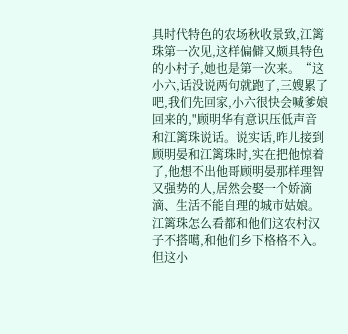具时代特色的农场秋收景致,江篱珠第一次见,这样偏僻又颇具特色的小村子,她也是第一次来。“这小六,话没说两句就跑了,三嫂累了吧,我们先回家,小六很快会喊爹娘回来的,"顾明华有意识压低声音和江篱珠说话。说实话,昨儿接到顾明晏和江篱珠时,实在把他惊着了,他想不出他哥顾明晏那样理智又强势的人,居然会娶一个娇滴滴、生活不能自理的城市姑娘。江篱珠怎么看都和他们这农村汉子不搭噶,和他们乡下格格不入。但这小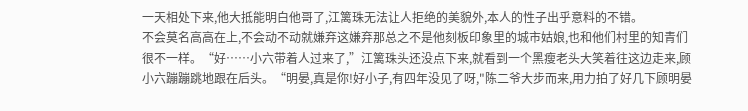一天相处下来,他大抵能明白他哥了,江篱珠无法让人拒绝的美貌外,本人的性子出乎意料的不错。
不会莫名高高在上,不会动不动就嫌弃这嫌弃那总之不是他刻板印象里的城市姑娘,也和他们村里的知青们很不一样。“好……小六带着人过来了,”江篱珠头还没点下来,就看到一个黑瘦老头大笑着往这边走来,顾小六蹦蹦跳地跟在后头。“明晏,真是你!好小子,有四年没见了呀,"陈二爷大步而来,用力拍了好几下顾明晏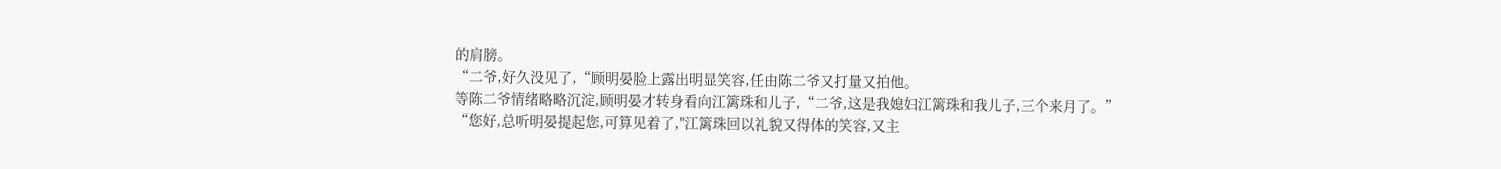的肩膀。
“二爷,好久没见了,“顾明晏脸上露出明显笑容,任由陈二爷又打量又拍他。
等陈二爷情绪略略沉淀,顾明晏才转身看向江篱珠和儿子,“二爷,这是我媳妇江篱珠和我儿子,三个来月了。”
“您好,总听明晏提起您,可算见着了,"江篱珠回以礼貌又得体的笑容,又主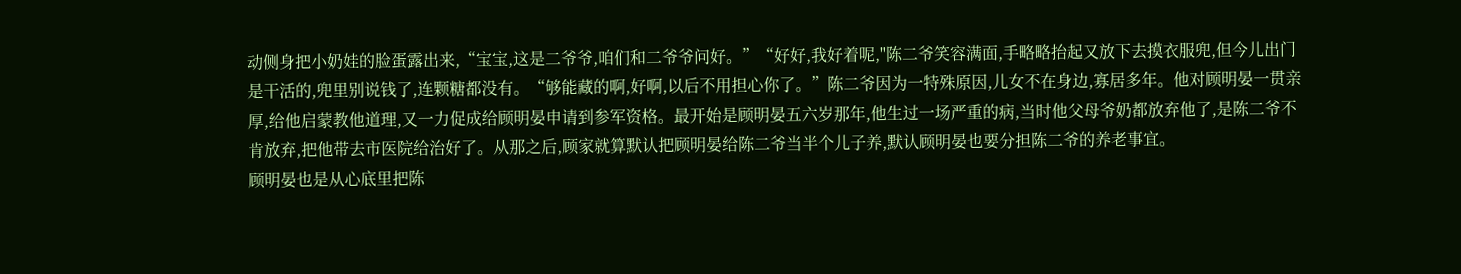动侧身把小奶娃的脸蛋露出来,“宝宝,这是二爷爷,咱们和二爷爷问好。”“好好,我好着呢,"陈二爷笑容满面,手略略抬起又放下去摸衣服兜,但今儿出门是干活的,兜里别说钱了,连颗糖都没有。“够能藏的啊,好啊,以后不用担心你了。”陈二爷因为一特殊原因,儿女不在身边,寡居多年。他对顾明晏一贯亲厚,给他启蒙教他道理,又一力促成给顾明晏申请到参军资格。最开始是顾明晏五六岁那年,他生过一场严重的病,当时他父母爷奶都放弃他了,是陈二爷不肯放弃,把他带去市医院给治好了。从那之后,顾家就算默认把顾明晏给陈二爷当半个儿子养,默认顾明晏也要分担陈二爷的养老事宜。
顾明晏也是从心底里把陈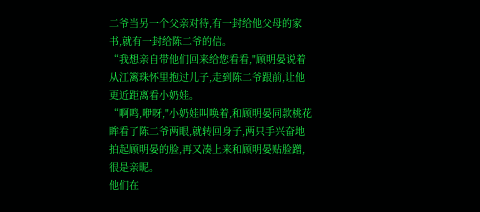二爷当另一个父亲对待,有一封给他父母的家书,就有一封给陈二爷的信。
“我想亲自带他们回来给您看看,"顾明晏说着从江篱珠怀里抱过儿子,走到陈二爷跟前,让他更近距离看小奶娃。
“啊鸣,咿呀,"小奶娃叫唤着,和顾明晏同款桃花眸看了陈二爷两眼,就转回身子,两只手兴奋地拍起顾明晏的脸,再又凑上来和顾明晏贴脸蹭,很是亲昵。
他们在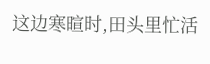这边寒暄时,田头里忙活